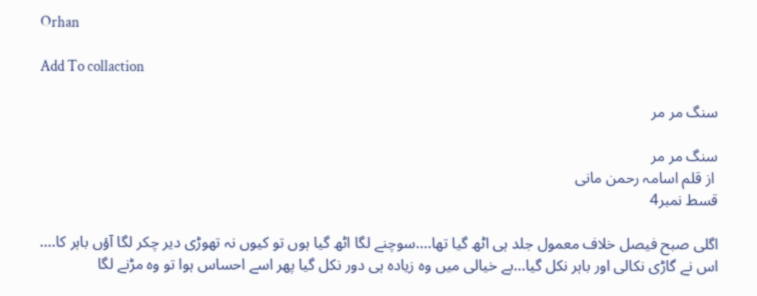Orhan

Add To collaction

سنگ مر مر

سنگ مر مر
 از قلم اسامہ رحمن مانی
قسط نمبر4

اگلی صبح فیصل خلاف معمول جلد ہی اٹھ گیا تھا....سوچنے لگا اٹھ گیا ہوں تو کیوں نہ تھوڑی دیر چکر لگا آؤں باہر کا....
اس نے گاڑی نکالی اور باہر نکل گیا...بے خیالی میں وہ زیادہ ہی دور نکل گیا پھر اسے احساس ہوا تو وہ مڑنے لگا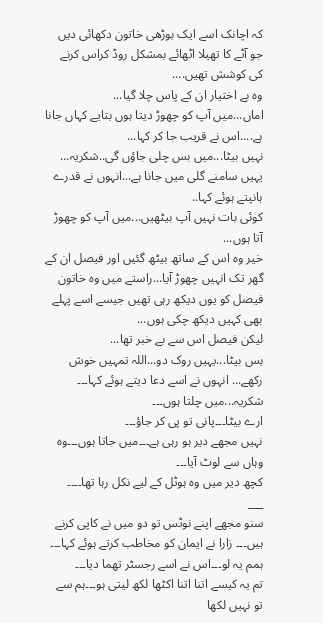کہ اچانک اسے ایک بوڑھی خاتون دکھائی دیں جو آٹے کا تھیلا اٹھائے بمشکل روڈ کراس کرنے کی کوشش تھیں....
وہ بے اختیار ان کے پاس چلا گیا...
اماں...میں آپ کو چھوڑ دیتا ہوں بتایے کہاں جانا ہے....اس نے قریب جا کر کہا...
نہیں بیٹا...میں بس چلی جاؤں گی..شکریہ...
یہیں سامنے گلی میں جانا ہے...انہوں نے قدرے ہانپتے ہوئے کہا..
کوئی بات نہیں آپ بیٹھیں...میں آپ کو چھوڑ آتا ہوں...
خیر وہ اس کے ساتھ بیٹھ گئیں اور فیصل ان کے گھر تک انہیں چھوڑ آیا...راستے میں وہ خاتون فیصل کو یوں دیکھ رہی تھیں جیسے اسے پہلے بھی کہیں دیکھ چکی ہوں...
لیکن فیصل اس سے بے خبر تھا...
بس بیٹا...یہیں روک دو...اللہ تمہیں خوش رکھے... انہوں نے اسے دعا دیتے ہوئے کہا۔۔۔
شکریہ...میں چلتا ہوں۔۔۔
ارے بیٹا۔۔۔پانی تو پی کر جاؤ۔۔۔
نہیں مجھے دیر ہو رہی ہے۔۔۔میں جاتا ہوں۔۔۔وہ وہاں سے لوٹ آیا۔۔۔
کچھ دیر میں وہ ہوٹل کے لیے نکل رہا تھا۔۔۔۔
___
سنو مجھے اپنے نوٹس تو دو میں نے کاپی کرنے ہیں۔۔۔ زارا نے ایمان کو مخاطب کرتے ہوئے کہا۔۔۔
ہمم یہ لو۔۔۔اس نے اسے رجسٹر تھما دیا۔۔۔
تم یہ کیسے اتنا اتنا اکٹھا لکھ لیتی ہو۔۔۔ہم سے تو نہیں لکھا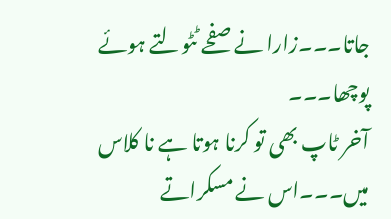جاتا۔۔۔زارا نے صفحے ٹٹولتے ہوئے پوچھا۔۔۔
آخر ٹاپ بھی تو کرنا ہوتا ہے نا کلاس میں۔۔۔اس نے مسکراتے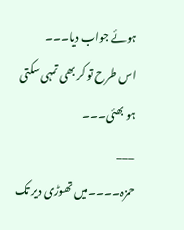ہوئے جواب دیا۔۔۔
اس طرح تو کر بھی تمہی سکتی ہو بھئی۔۔۔
___
حمزہ۔۔۔۔میں تھوڑی دیر تک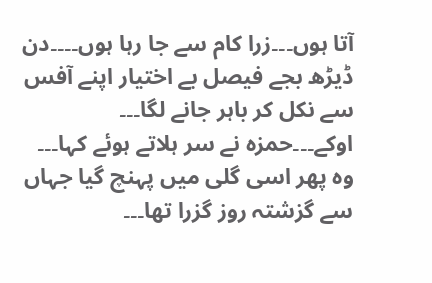آتا ہوں۔۔۔زرا کام سے جا رہا ہوں۔۔۔۔دن ڈیڑھ بجے فیصل بے اختیار اپنے آفس سے نکل کر باہر جانے لگا۔۔۔
اوکے۔۔۔حمزہ نے سر ہلاتے ہوئے کہا۔۔۔
وہ پھر اسی گلی میں پہنچ گیا جہاں سے گزشتہ روز گزرا تھا۔۔۔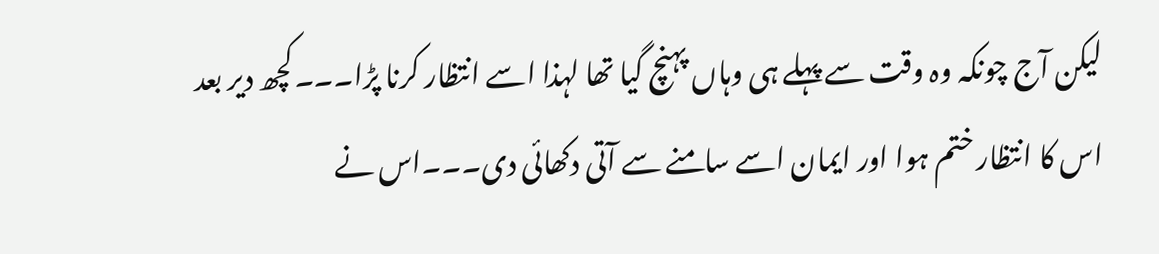لیکن آج چونکہ وہ وقت سے پہلے ہی وہاں پہنچ گیا تھا لہذا اسے انتظار کرنا پڑا۔۔۔کچھ دیر بعد اس کا انتظار ختم ہوا اور ایمان اسے سامنے سے آتی دکھائی دی۔۔۔اس نے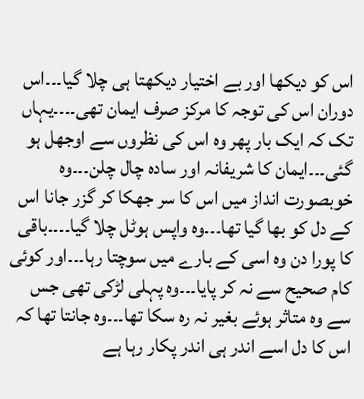اس کو دیکھا اور بے اختیار دیکھتا ہی چلا گیا۔۔۔اس دوران اس کی توجہ کا مرکز صرف ایمان تھی۔۔۔۔یہاں تک کہ ایک بار پھر وہ اس کی نظروں سے اوجھل ہو گئی۔۔۔ایمان کا شریفانہ اور سادہ چال چلن۔۔۔وہ خوبصورت انداز میں اس کا سر جھکا کر گزر جانا اس کے دل کو بھا گیا تھا۔۔۔وہ واپس ہوٹل چلا گیا۔۔۔۔باقی کا پورا دن وہ اسی کے بارے میں سوچتا رہا۔۔۔اور کوئی کام صحیح سے نہ کر پایا۔۔۔وہ پہلی لڑکی تھی جس سے وہ متاثر ہوئے بغیر نہ رہ سکا تھا۔۔۔وہ جانتا تھا کہ اس کا دل اسے اندر ہی اندر پکار رہا ہے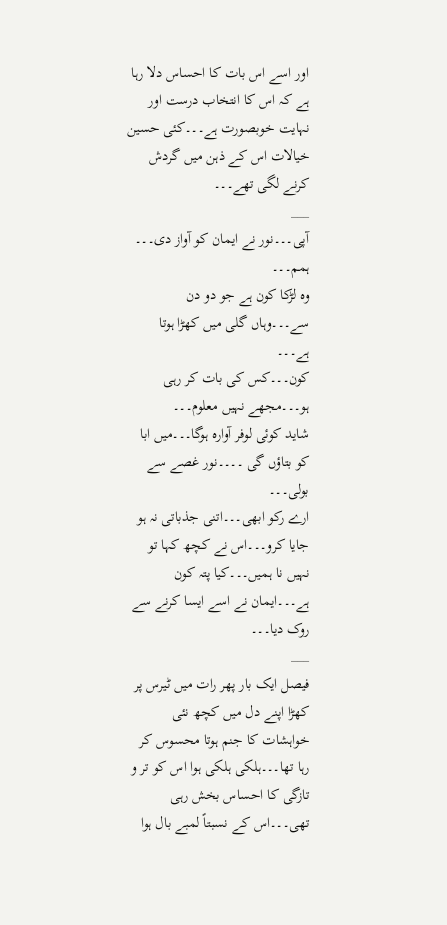اور اسے اس بات کا احساس دلا رہا ہے کہ اس کا انتخاب درست اور نہایت خوبصورت ہے۔۔۔کئی حسین خیالات اس کے ذہن میں گردش کرنے لگی تھے۔۔۔
___
آپی۔۔۔نور نے ایمان کو آواز دی۔۔۔
ہمم۔۔۔
وہ لڑکا کون ہے جو دو دن سے۔۔۔وہاں گلی میں کھڑا ہوتا ہے۔۔۔
کون۔۔۔کس کی بات کر رہی ہو۔۔۔مجھے نہیں معلوم۔۔۔
شاید کوئی لوفر آوارہ ہوگا۔۔۔میں ابا کو بتاؤں گی ۔۔۔۔نور غصے سے بولی۔۔۔
ارے رکو ابھی۔۔۔اتنی جذباتی نہ ہو جایا کرو۔۔۔اس نے کچھ کہا تو نہیں نا ہمیں۔۔۔کیا پتہ کون ہے۔۔۔ایمان نے اسے ایسا کرنے سے روک دیا۔۔۔
___
فیصل ایک بار پھر رات میں ٹیرس پر کھڑا اپنے دل میں کچھ نئی خواہشات کا جنم ہوتا محسوس کر رہا تھا۔۔۔ہلکی ہلکی ہوا اس کو تر و تازگی کا احساس بخش رہی تھی۔۔۔اس کے نسبتاً لمبے بال ہوا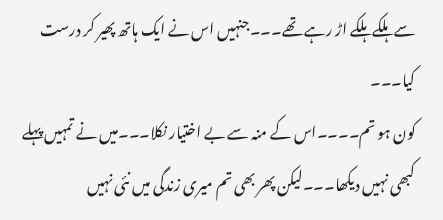سے ہلکے ہلکے اڑ رہے تھے۔۔۔جنہیں اس نے ایک ہاتھ پھیر کر درست کیا۔۔۔
کون ہو تم۔۔۔۔اس کے منہ سے بے اختیار نکلا۔۔۔میں نے تمہیں پہلے کبھی نہیں دیکھا۔۔۔لیکن پھر بھی تم میری زندگی میں نئی نہیں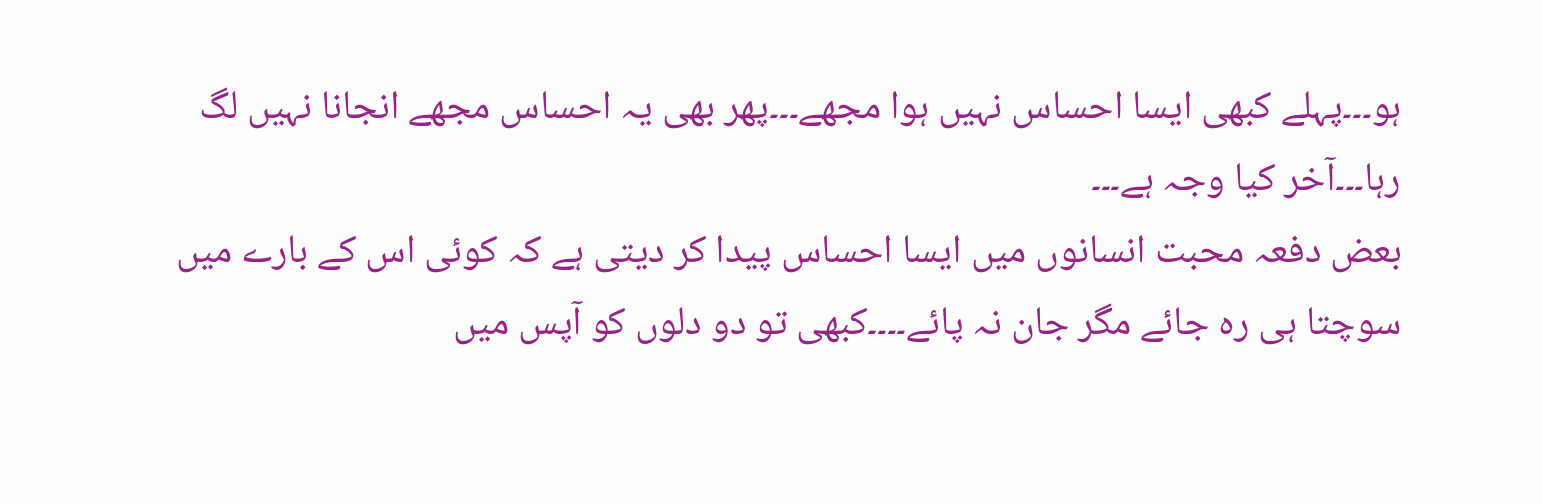ہو۔۔۔پہلے کبھی ایسا احساس نہیں ہوا مجھے۔۔۔پھر بھی یہ احساس مجھے انجانا نہیں لگ رہا۔۔۔آخر کیا وجہ ہے۔۔۔
بعض دفعہ محبت انسانوں میں ایسا احساس پیدا کر دیتی ہے کہ کوئی اس کے بارے میں سوچتا ہی رہ جائے مگر جان نہ پائے۔۔۔۔کبھی تو دو دلوں کو آپس میں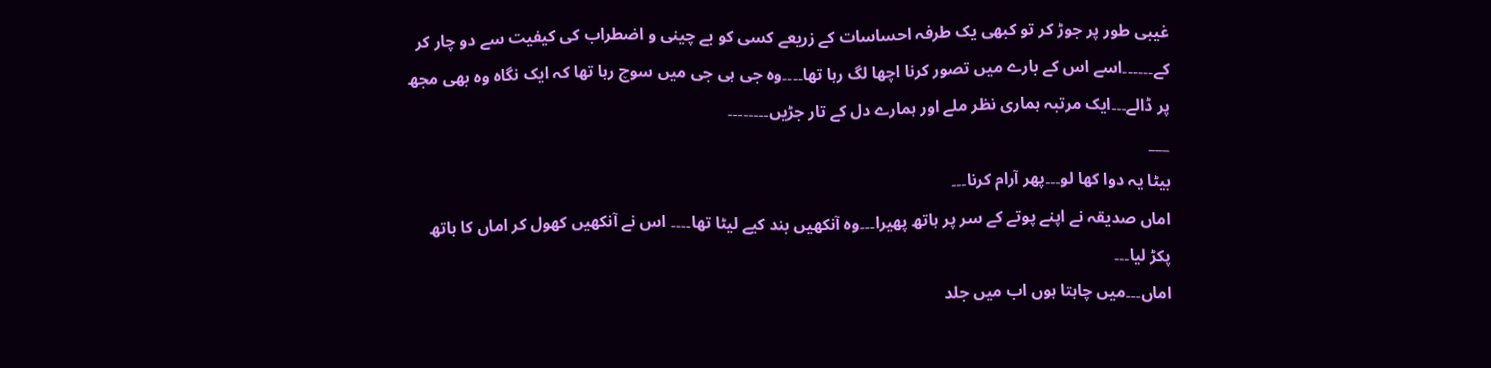غیبی طور پر جوڑ کر تو کبھی یک طرفہ احساسات کے زریعے کسی کو بے چینی و اضطراب کی کیفیت سے دو چار کر کے۔۔۔۔۔۔اسے اس کے بارے میں تصور کرنا اچھا لگ رہا تھا۔۔۔۔وہ جی ہی جی میں سوچ رہا تھا کہ ایک نگاہ وہ بھی مجھ پر ڈالے۔۔۔ایک مرتبہ ہماری نظر ملے اور ہمارے دل کے تار جڑیں۔۔۔۔۔۔۔۔
___
بیٹا یہ دوا کھا لو۔۔۔پھر آرام کرنا۔۔۔
اماں صدیقہ نے اپنے پوتے کے سر پر ہاتھ پھیرا۔۔۔وہ آنکھیں بند کیے لیٹا تھا۔۔۔۔ اس نے آنکھیں کھول کر اماں کا ہاتھ پکڑ لیا۔۔۔
اماں۔۔۔میں چاہتا ہوں اب میں جلد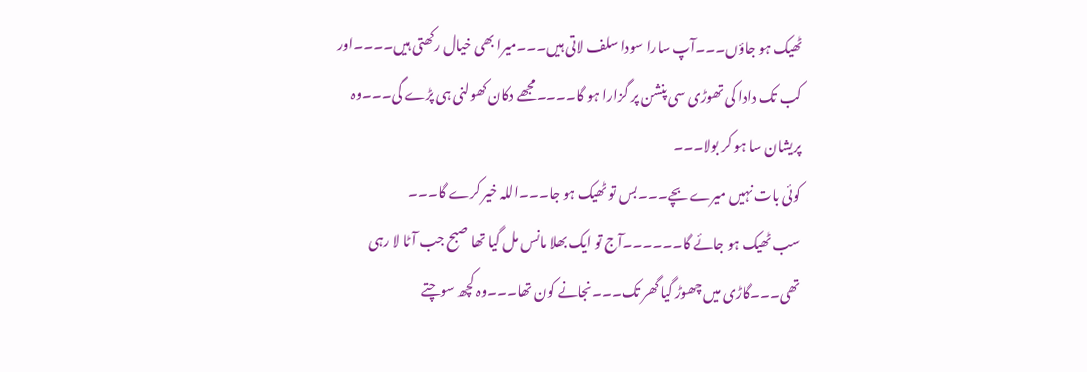ٹھیک ہو جاؤں۔۔۔آپ سارا سودا سلف لاتی ہیں۔۔۔میرا بھی خیال رکھتی ہیں۔۔۔۔اور کب تک دادا کی تھوڑی سی پنشن پر گزارا ہو گا۔۔۔۔مجھے دکان کھولنی ہی پڑے گی۔۔۔وہ پریشان سا ہو کر بولا۔۔۔
کوئی بات نہیں میرے بچے۔۔۔بس تو ٹھیک ہو جا۔۔۔اللہ خیر کرے گا۔۔۔
سب ٹھیک ہو جائے گا۔۔۔۔۔۔آج تو ایک بھلا مانس مل گیا تھا صبح جب آٹا لا رہی تھی۔۔۔گاڑی میں چھوڑ گیا گھر تک۔۔۔نجانے کون تھا۔۔۔وہ کچھ سوچتے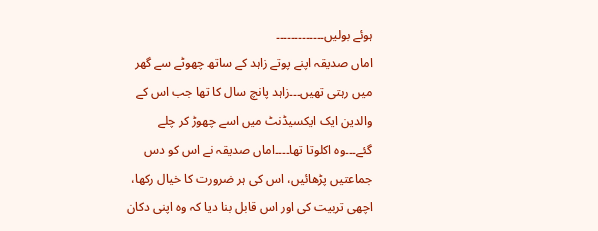ہوئے بولیں۔۔۔۔۔۔۔۔۔۔۔۔۔
اماں صدیقہ اپنے پوتے زاہد کے ساتھ چھوٹے سے گھر میں رہتی تھیں۔۔۔زاہد پانچ سال کا تھا جب اس کے والدین ایک ایکسیڈنٹ میں اسے چھوڑ کر چلے گئے۔۔۔وہ اکلوتا تھا۔۔۔۔اماں صدیقہ نے اس کو دس جماعتیں پڑھائیں، اس کی ہر ضرورت کا خیال رکھا، اچھی تربیت کی اور اس قابل بنا دیا کہ وہ اپنی دکان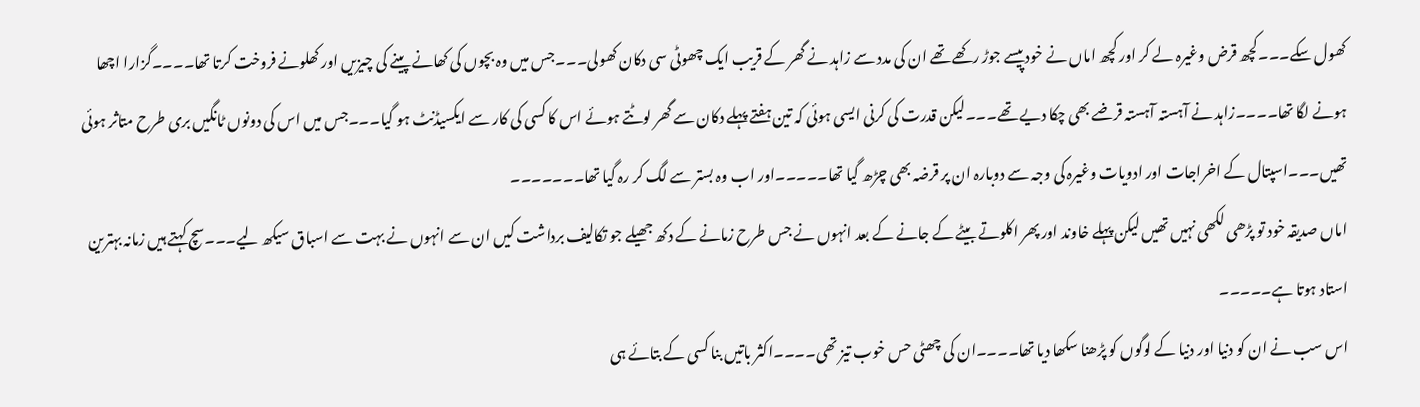کھول سکے۔۔۔کچھ قرض وغیرہ لے کر اور کچھ اماں نے خود پیسے جوڑ رکھے تھے ان کی مدد سے زاہد نے گھر کے قریب ایک چھوٹی سی دکان کھولی۔۔۔جس میں وہ بچوں کی کھانے پینے کی چیزیں اور کھلونے فروخت کرتا تھا۔۔۔۔گزارا اچھا ہونے لگا تھا۔۔۔۔زاہد نے آہستہ آہستہ قرضے بھی چکا دیے تھے۔۔۔لیکن قدرت کی کرنی ایسی ہوئی کہ تین ہفتے پہلے دکان سے گھر لوٹتے ہوئے اس کا کسی کی کار سے ایکسیڈنٹ ہو گیا۔۔۔جس میں اس کی دونوں ٹانگیں بری طرح متاثر ہوئی تھیں۔۔۔اسپتال کے اخراجات اور ادویات وغیرہ کی وجہ سے دوبارہ ان پر قرضہ بھی چڑھ گیا تھا۔۔۔۔۔اور اب وہ بستر سے لگ کر رہ گیا تھا۔۔۔۔۔۔۔
اماں صدیقہ خود تو پڑھی لکھی نہیں تھیں لیکن پہلے خاوند اور پھر اکلوتے بیٹے کے جانے کے بعد انہوں نے جس طرح زمانے کے دکھ جھیلے جو تکالیف برداشت کیں ان سے انہوں نے بہت سے اسباق سیکھ لیے۔۔۔سچ کہتے ہیں زمانہ بہترین استاد ہوتا ہے۔۔۔۔۔
اس سب نے ان کو دنیا اور دنیا کے لوگوں کو پڑھنا سکھا دیا تھا۔۔۔۔ان کی چھٹی حس خوب تیز تھی۔۔۔۔اکثر باتیں بنا کسی کے بتائے ہی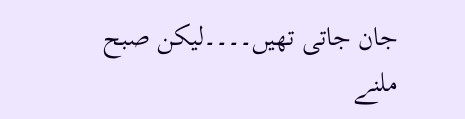جان جاتی تھیں۔۔۔۔لیکن صبح ملنے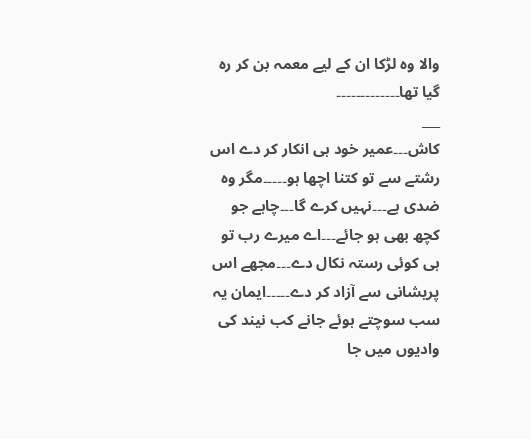والا وہ لڑکا ان کے لیے معمہ بن کر رہ گیا تھا۔۔۔۔۔۔۔۔۔۔۔۔۔
___
کاش۔۔۔عمیر خود ہی انکار کر دے اس رشتے سے تو کتنا اچھا ہو۔۔۔۔۔مگر وہ ضدی ہے۔۔۔نہیں کرے گا۔۔۔چاہے جو کچھ بھی ہو جائے۔۔۔اے میرے رب تو ہی کوئی رستہ نکال دے۔۔۔مجھے اس پریشانی سے آزاد کر دے۔۔۔۔۔ایمان یہ سب سوچتے ہوئے جانے کب نیند کی وادیوں میں جا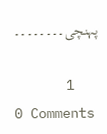پہنچی۔۔۔۔۔۔۔۔

   1
0 Comments